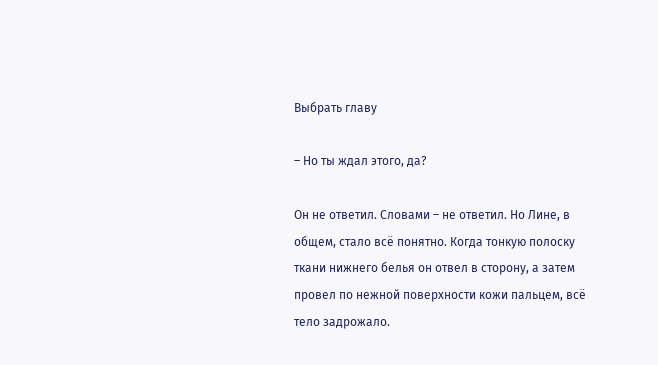Выбрать главу

– Но ты ждал этого, да?

Он не ответил. Словами – не ответил. Но Лине, в общем, стало всё понятно. Когда тонкую полоску ткани нижнего белья он отвел в сторону, а затем провел по нежной поверхности кожи пальцем, всё тело задрожало.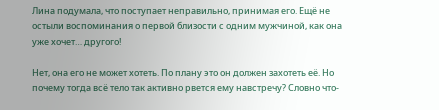Лина подумала, что поступает неправильно, принимая его. Ещё не остыли воспоминания о первой близости с одним мужчиной, как она уже хочет… другого!

Нет, она его не может хотеть. По плану это он должен захотеть её. Но почему тогда всё тело так активно рвется ему навстречу? Словно что-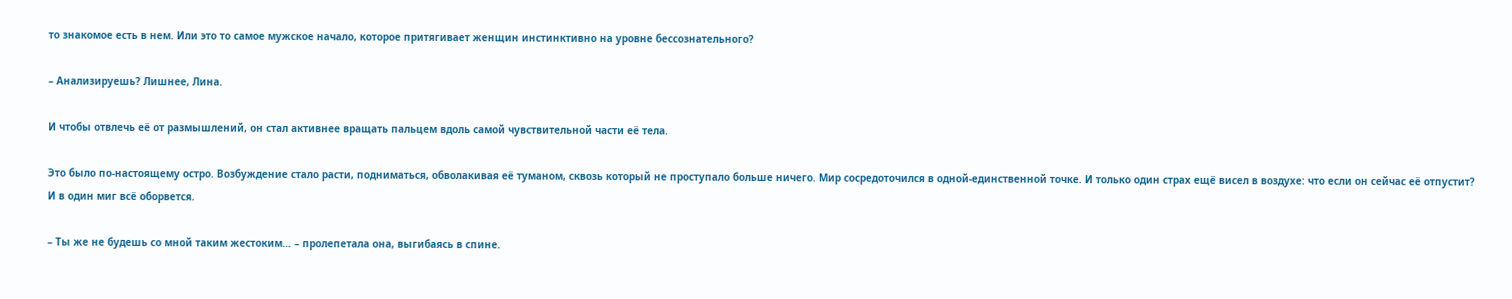то знакомое есть в нем. Или это то самое мужское начало, которое притягивает женщин инстинктивно на уровне бессознательного?

– Анализируешь? Лишнее, Лина.

И чтобы отвлечь её от размышлений, он стал активнее вращать пальцем вдоль самой чувствительной части её тела.

Это было по-настоящему остро. Возбуждение стало расти, подниматься, обволакивая её туманом, сквозь который не проступало больше ничего. Мир сосредоточился в одной-единственной точке. И только один страх ещё висел в воздухе: что если он сейчас её отпустит? И в один миг всё оборвется.

– Ты же не будешь со мной таким жестоким… – пролепетала она, выгибаясь в спине.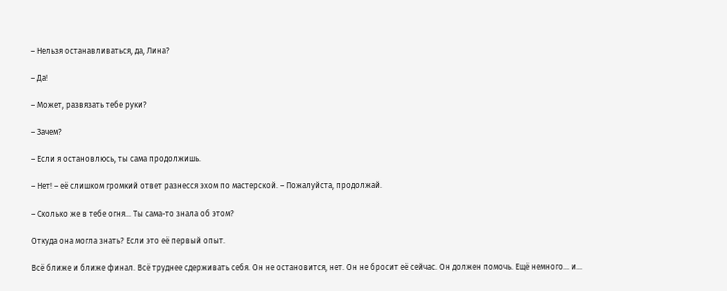– Нельзя останавливаться, да, Лина?

– Да!

– Может, развязать тебе руки?

– Зачем?

– Если я остановлюсь, ты сама продолжишь.

– Нет! – её слишком громкий ответ разнесся эхом по мастерской. – Пожалуйста, продолжай.

– Сколько же в тебе огня… Ты сама-то знала об этом?

Откуда она могла знать? Если это её первый опыт.

Всё ближе и ближе финал. Всё труднее сдерживать себя. Он не остановится, нет. Он не бросит её сейчас. Он должен помочь. Ещё немного… и…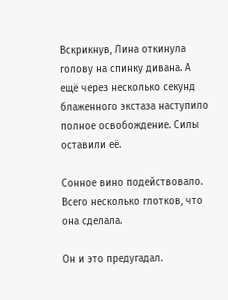Вскрикнув, Лина откинула голову на спинку дивана. А ещё через несколько секунд блаженного экстаза наступило полное освобождение. Силы оставили её.

Сонное вино подействовало. Всего несколько глотков, что она сделала.

Он и это предугадал.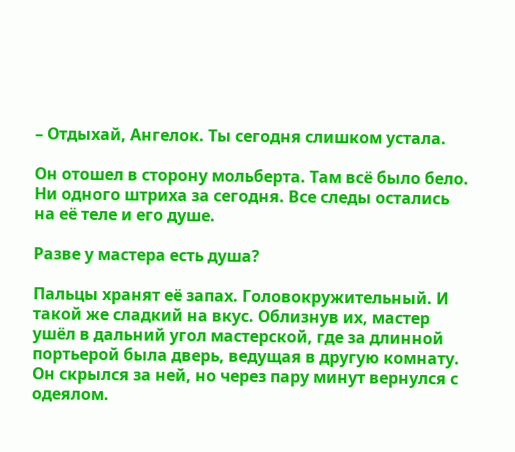– Отдыхай, Ангелок. Ты сегодня слишком устала.

Он отошел в сторону мольберта. Там всё было бело. Ни одного штриха за сегодня. Все следы остались на её теле и его душе.

Разве у мастера есть душа?

Пальцы хранят её запах. Головокружительный. И такой же сладкий на вкус. Облизнув их, мастер ушёл в дальний угол мастерской, где за длинной портьерой была дверь, ведущая в другую комнату. Он скрылся за ней, но через пару минут вернулся с одеялом.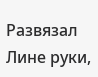Развязал Лине руки,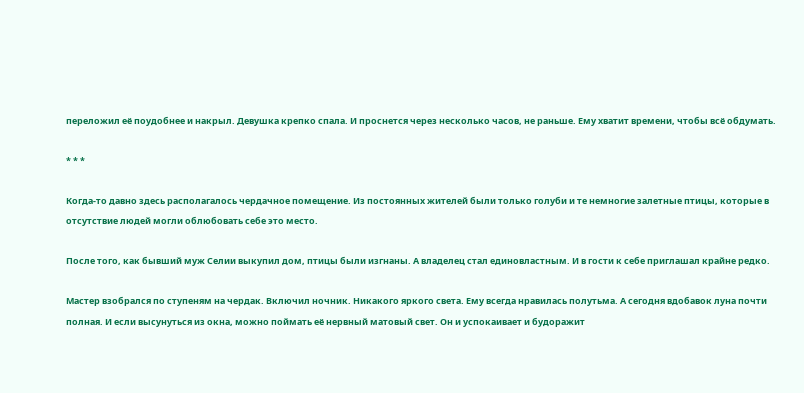переложил её поудобнее и накрыл. Девушка крепко спала. И проснется через несколько часов, не раньше. Ему хватит времени, чтобы всё обдумать.

* * *

Когда-то давно здесь располагалось чердачное помещение. Из постоянных жителей были только голуби и те немногие залетные птицы, которые в отсутствие людей могли облюбовать себе это место.

После того, как бывший муж Селии выкупил дом, птицы были изгнаны. А владелец стал единовластным. И в гости к себе приглашал крайне редко.

Мастер взобрался по ступеням на чердак. Включил ночник. Никакого яркого света. Ему всегда нравилась полутьма. А сегодня вдобавок луна почти полная. И если высунуться из окна, можно поймать её нервный матовый свет. Он и успокаивает и будоражит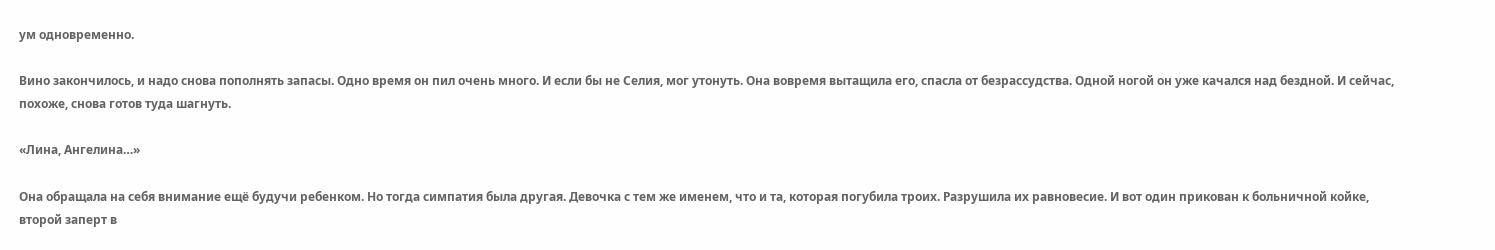ум одновременно.

Вино закончилось, и надо снова пополнять запасы. Одно время он пил очень много. И если бы не Селия, мог утонуть. Она вовремя вытащила его, спасла от безрассудства. Одной ногой он уже качался над бездной. И сейчас, похоже, снова готов туда шагнуть.

«Лина, Ангелина…»

Она обращала на себя внимание ещё будучи ребенком. Но тогда симпатия была другая. Девочка с тем же именем, что и та, которая погубила троих. Разрушила их равновесие. И вот один прикован к больничной койке, второй заперт в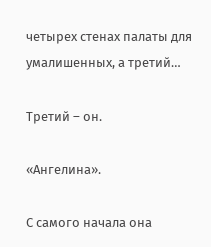четырех стенах палаты для умалишенных, а третий…

Третий – он.

«Ангелина».

С самого начала она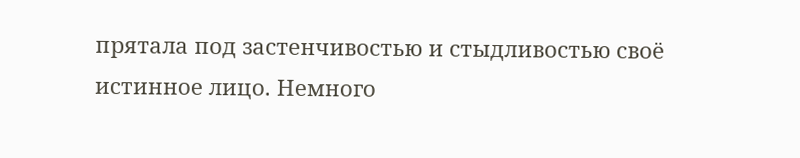прятала под застенчивостью и стыдливостью своё истинное лицо. Немного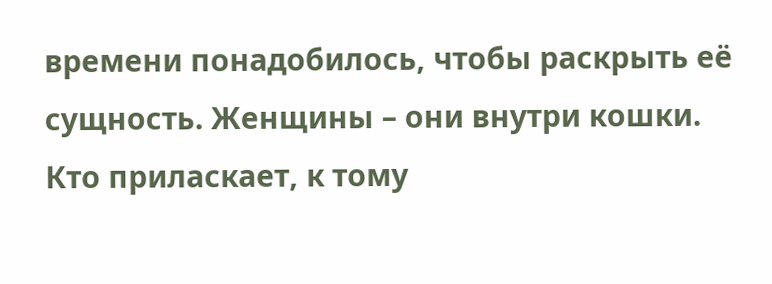времени понадобилось, чтобы раскрыть её сущность. Женщины – они внутри кошки. Кто приласкает, к тому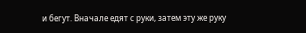и бегут. Вначале едят с руки, затем эту же руку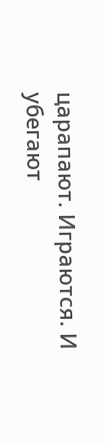царапают. Играются. И убегают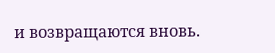и возвращаются вновь.